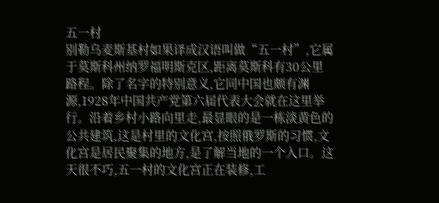五一村
别勒乌麦斯基村如果译成汉语叫做“五一村”,它属于莫斯科州纳罗福明斯克区,距离莫斯科有30公里路程。除了名字的特别意义,它同中国也颇有渊源,1928年中国共产党第六届代表大会就在这里举行。沿着乡村小路向里走,最显眼的是一栋淡黄色的公共建筑,这是村里的文化宫,按照俄罗斯的习惯,文化宫是居民聚集的地方,是了解当地的一个入口。这天很不巧,五一村的文化宫正在装修,工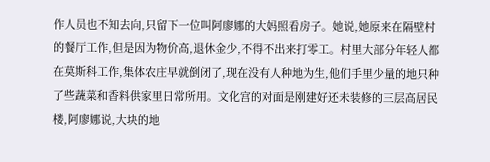作人员也不知去向,只留下一位叫阿廖娜的大妈照看房子。她说,她原来在隔壁村的餐厅工作,但是因为物价高,退休金少,不得不出来打零工。村里大部分年轻人都在莫斯科工作,集体农庄早就倒闭了,现在没有人种地为生,他们手里少量的地只种了些蔬菜和香料供家里日常所用。文化宫的对面是刚建好还未装修的三层高居民楼,阿廖娜说,大块的地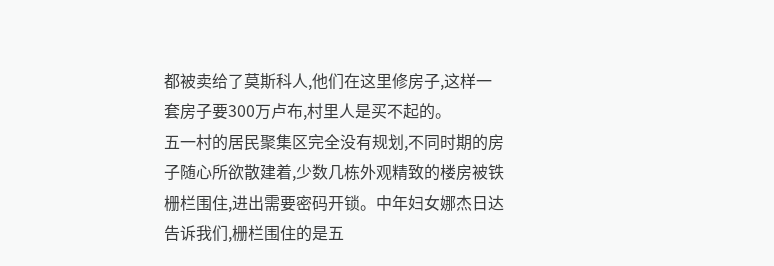都被卖给了莫斯科人,他们在这里修房子,这样一套房子要300万卢布,村里人是买不起的。
五一村的居民聚集区完全没有规划,不同时期的房子随心所欲散建着,少数几栋外观精致的楼房被铁栅栏围住,进出需要密码开锁。中年妇女娜杰日达告诉我们,栅栏围住的是五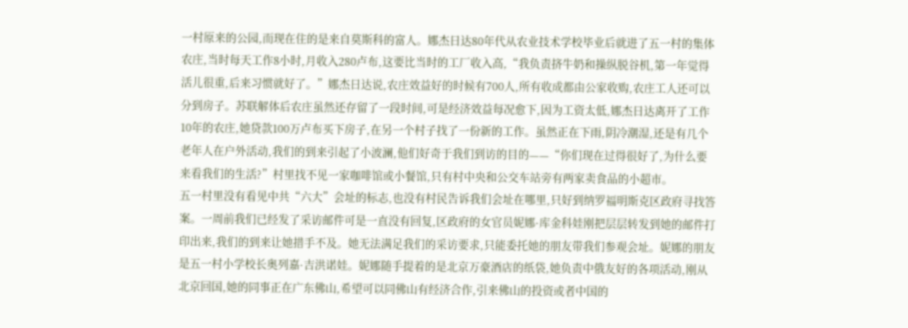一村原来的公园,而现在住的是来自莫斯科的富人。娜杰日达80年代从农业技术学校毕业后就进了五一村的集体农庄,当时每天工作8小时,月收入280卢布,这要比当时的工厂收入高,“我负责挤牛奶和操纵脱谷机,第一年觉得活儿很重,后来习惯就好了。”娜杰日达说,农庄效益好的时候有700人,所有收成都由公家收购,农庄工人还可以分到房子。苏联解体后农庄虽然还存留了一段时间,可是经济效益每况愈下,因为工资太低,娜杰日达离开了工作10年的农庄,她贷款100万卢布买下房子,在另一个村子找了一份新的工作。虽然正在下雨,阴冷潮湿,还是有几个老年人在户外活动,我们的到来引起了小波澜,他们好奇于我们到访的目的——“你们现在过得很好了,为什么要来看我们的生活?”村里找不见一家咖啡馆或小餐馆,只有村中央和公交车站旁有两家卖食品的小超市。
五一村里没有看见中共“六大”会址的标志,也没有村民告诉我们会址在哪里,只好到纳罗福明斯克区政府寻找答案。一周前我们已经发了采访邮件可是一直没有回复,区政府的女官员妮娜·库金科娃刚把层层转发到她的邮件打印出来,我们的到来让她措手不及。她无法满足我们的采访要求,只能委托她的朋友带我们参观会址。妮娜的朋友是五一村小学校长奥列嘉·吉洪诺娃。妮娜随手提着的是北京万豪酒店的纸袋,她负责中俄友好的各项活动,刚从北京回国,她的同事正在广东佛山,希望可以同佛山有经济合作,引来佛山的投资或者中国的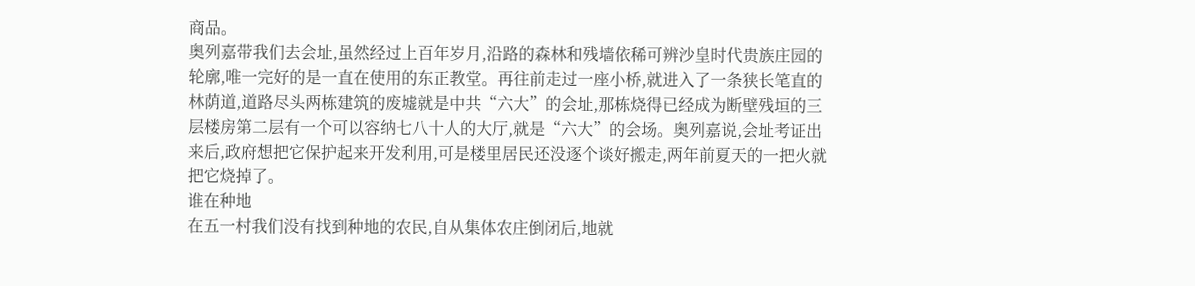商品。
奥列嘉带我们去会址,虽然经过上百年岁月,沿路的森林和残墙依稀可辨沙皇时代贵族庄园的轮廓,唯一完好的是一直在使用的东正教堂。再往前走过一座小桥,就进入了一条狭长笔直的林荫道,道路尽头两栋建筑的废墟就是中共“六大”的会址,那栋烧得已经成为断壁残垣的三层楼房第二层有一个可以容纳七八十人的大厅,就是“六大”的会场。奥列嘉说,会址考证出来后,政府想把它保护起来开发利用,可是楼里居民还没逐个谈好搬走,两年前夏天的一把火就把它烧掉了。
谁在种地
在五一村我们没有找到种地的农民,自从集体农庄倒闭后,地就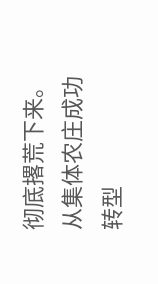彻底撂荒下来。从集体农庄成功转型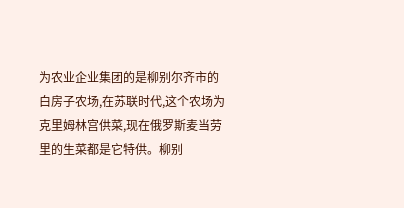为农业企业集团的是柳别尔齐市的白房子农场,在苏联时代,这个农场为克里姆林宫供菜,现在俄罗斯麦当劳里的生菜都是它特供。柳别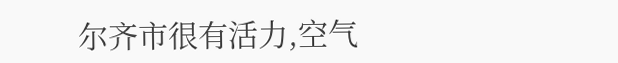尔齐市很有活力,空气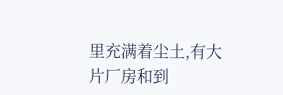里充满着尘土,有大片厂房和到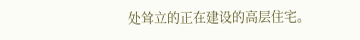处耸立的正在建设的高层住宅。